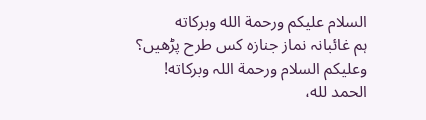السلام عليكم ورحمة الله وبركاته
ہم غائبانہ نماز جنازہ کس طرح پڑھیں؟
وعلیکم السلام ورحمة اللہ وبرکاته!
الحمد لله،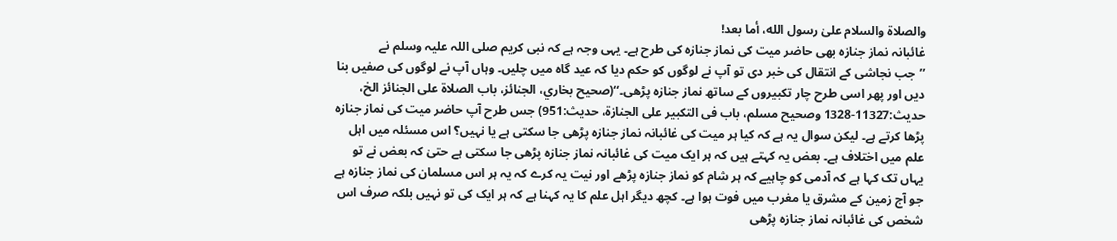والصلاة والسلام علىٰ رسول الله، أما بعد!
غائبانہ نماز جنازہ بھی حاضر میت کی نماز جنازہ کی طرح ہے۔ یہی وجہ ہے کہ نبی کریم صلی اللہ علیہ وسلم نے
’’جب نجاشی کے انتقال کی خبر دی تو آپ نے لوگوں کو حکم دیا کہ عید گاہ میں چلیں۔ وہاں آپ نے لوگوں کی صفیں بنا دیں اور پھر اسی طرح چار تکبیروں کے ساتھ نماز جنازہ پڑھی۔‘‘(صحیح بخاري، الجنائز، باب الصلاة علی الجنائز الخ، حدیث:11327-1328 وصحیح مسلم، باب فی التکبیر علی الجنازة، حدیث:951) جس طرح آپ حاضر میت کی نماز جنازہ پڑھا کرتے ہے۔ لیکن سوال یہ ہے کہ کیا ہر میت کی غائبانہ نماز جنازہ پڑھی جا سکتی ہے یا نہیں؟ اس مسئلہ میں اہل علم میں اختلاف ہے۔ بعض یہ کہتے ہیں کہ ہر ایک میت کی غائبانہ نماز جنازہ پڑھی جا سکتی ہے حتیٰ کہ بعض نے تو یہاں تک کہا ہے کہ آدمی کو چاہیے کہ ہر شام کو نماز جنازہ پڑھے اور نیت یہ کرے کہ یہ ہر اس مسلمان کی نماز جنازہ ہے جو آج زمین کے مشرق یا مغرب میں فوت ہوا ہے۔ کچھ دیگر اہل علم کا یہ کہنا ہے کہ ہر ایک کی تو نہیں بلکہ صرف اس شخص کی غائبانہ نماز جنازہ پڑھی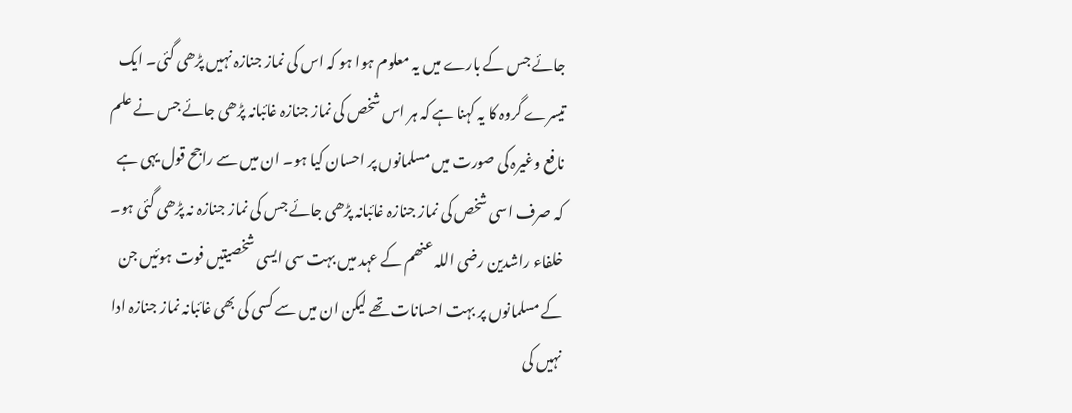جائے جس کے بارے میں یہ معلوم ہوا ہو کہ اس کی نماز جنازہ نہیں پڑھی گئی۔ ایک تیسرے گروہ کا یہ کہنا ہے کہ ہر اس شخص کی نماز جنازہ غائبانہ پڑھی جائے جس نے علم نافع وغیرہ کی صورت میں مسلمانوں پر احسان کیا ہو۔ ان میں سے راجح قول یہی ہے کہ صرف اسی شخص کی نماز جنازہ غائبانہ پڑھی جائے جس کی نماز جنازہ نہ پڑھی گئی ہو۔
خلفاء راشدین رضی اللہ عنھم کے عہد میں بہت سی ایسی شخصیتیں فوت ہوئیں جن کے مسلمانوں پر بہت احسانات تھے لیکن ان میں سے کسی کی بھی غائبانہ نماز جنازہ ادا نہیں کی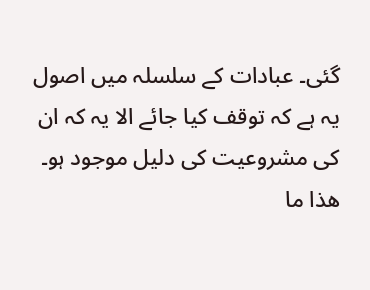گئی۔ عبادات کے سلسلہ میں اصول یہ ہے کہ توقف کیا جائے الا یہ کہ ان کی مشروعیت کی دلیل موجود ہو۔
ھذا ما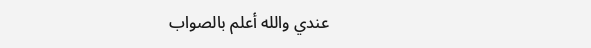عندي والله أعلم بالصواب